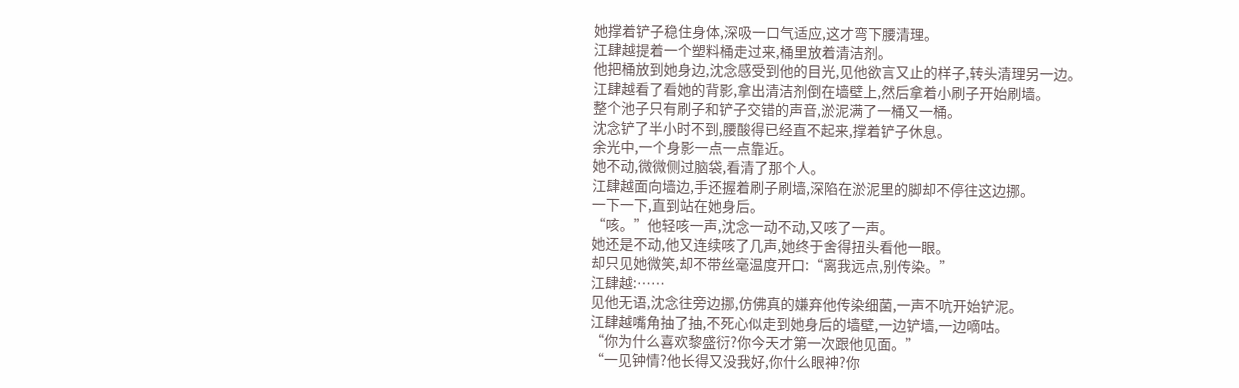她撑着铲子稳住身体,深吸一口气适应,这才弯下腰清理。
江肆越提着一个塑料桶走过来,桶里放着清洁剂。
他把桶放到她身边,沈念感受到他的目光,见他欲言又止的样子,转头清理另一边。
江肆越看了看她的背影,拿出清洁剂倒在墙壁上,然后拿着小刷子开始刷墙。
整个池子只有刷子和铲子交错的声音,淤泥满了一桶又一桶。
沈念铲了半小时不到,腰酸得已经直不起来,撑着铲子休息。
余光中,一个身影一点一点靠近。
她不动,微微侧过脑袋,看清了那个人。
江肆越面向墙边,手还握着刷子刷墙,深陷在淤泥里的脚却不停往这边挪。
一下一下,直到站在她身后。
“咳。”他轻咳一声,沈念一动不动,又咳了一声。
她还是不动,他又连续咳了几声,她终于舍得扭头看他一眼。
却只见她微笑,却不带丝毫温度开口:“离我远点,别传染。”
江肆越:……
见他无语,沈念往旁边挪,仿佛真的嫌弃他传染细菌,一声不吭开始铲泥。
江肆越嘴角抽了抽,不死心似走到她身后的墙壁,一边铲墙,一边嘀咕。
“你为什么喜欢黎盛衍?你今天才第一次跟他见面。”
“一见钟情?他长得又没我好,你什么眼神?你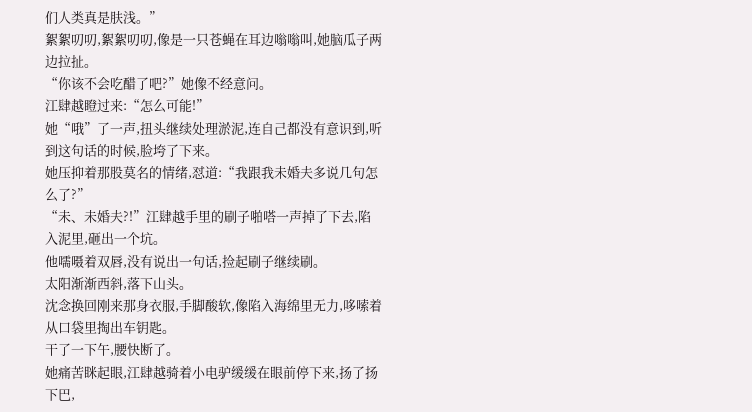们人类真是肤浅。”
絮絮叨叨,絮絮叨叨,像是一只苍蝇在耳边嗡嗡叫,她脑瓜子两边拉扯。
“你该不会吃醋了吧?”她像不经意问。
江肆越瞪过来:“怎么可能!”
她“哦”了一声,扭头继续处理淤泥,连自己都没有意识到,听到这句话的时候,脸垮了下来。
她压抑着那股莫名的情绪,怼道:“我跟我未婚夫多说几句怎么了?”
“未、未婚夫?!”江肆越手里的刷子啪嗒一声掉了下去,陷入泥里,砸出一个坑。
他嚅嗫着双唇,没有说出一句话,捡起刷子继续刷。
太阳渐渐西斜,落下山头。
沈念换回刚来那身衣服,手脚酸软,像陷入海绵里无力,哆嗦着从口袋里掏出车钥匙。
干了一下午,腰快断了。
她痛苦眯起眼,江肆越骑着小电驴缓缓在眼前停下来,扬了扬下巴,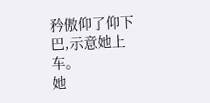矜傲仰了仰下巴,示意她上车。
她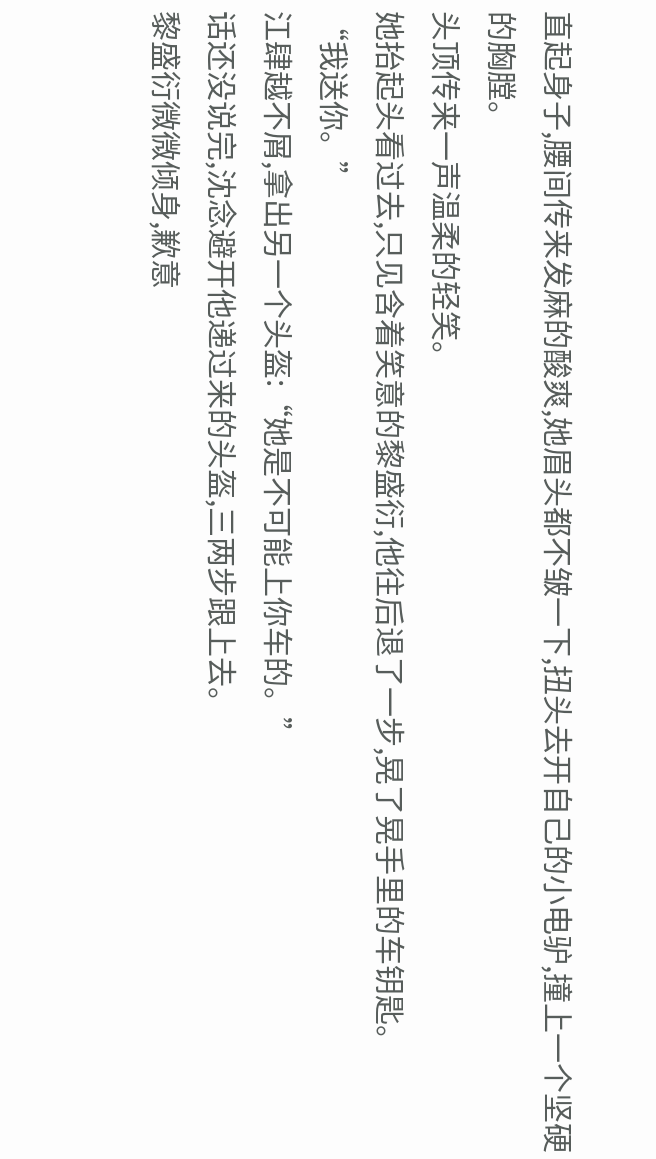直起身子,腰间传来发麻的酸爽,她眉头都不皱一下,扭头去开自己的小电驴,撞上一个坚硬的胸膛。
头顶传来一声温柔的轻笑。
她抬起头看过去,只见含着笑意的黎盛衍,他往后退了一步,晃了晃手里的车钥匙。
“我送你。”
江肆越不屑,拿出另一个头盔:“她是不可能上你车的。”
话还没说完,沈念避开他递过来的头盔,三两步跟上去。
黎盛衍微微倾身,歉意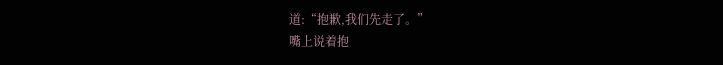道:“抱歉,我们先走了。”
嘴上说着抱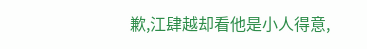歉,江肆越却看他是小人得意,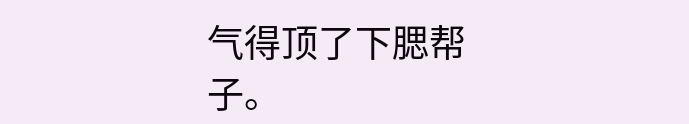气得顶了下腮帮子。